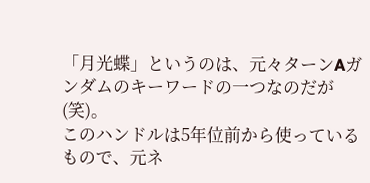「月光蝶」というのは、元々ターンAガンダムのキーワードの一つなのだが(笑)。
このハンドルは5年位前から使っているもので、元ネ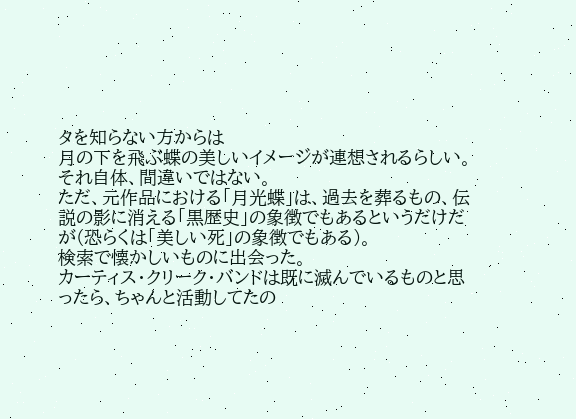タを知らない方からは
月の下を飛ぶ蝶の美しいイメージが連想されるらしい。
それ自体、間違いではない。
ただ、元作品における「月光蝶」は、過去を葬るもの、伝説の影に消える「黒歴史」の象徴でもあるというだけだが(恐らくは「美しい死」の象徴でもある)。
検索で懐かしいものに出会った。
カーティス・クリーク・バンドは既に滅んでいるものと思ったら、ちゃんと活動してたの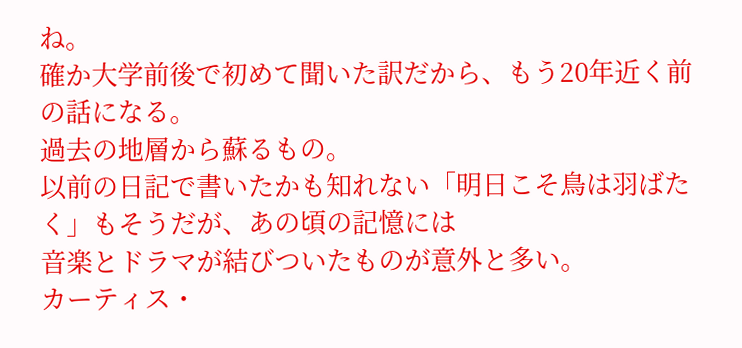ね。
確か大学前後で初めて聞いた訳だから、もう20年近く前の話になる。
過去の地層から蘇るもの。
以前の日記で書いたかも知れない「明日こそ鳥は羽ばたく」もそうだが、あの頃の記憶には
音楽とドラマが結びついたものが意外と多い。
カーティス・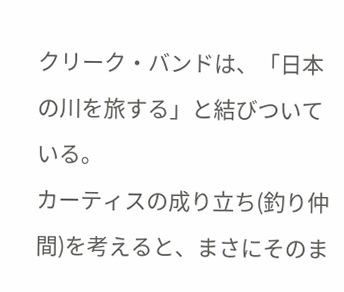クリーク・バンドは、「日本の川を旅する」と結びついている。
カーティスの成り立ち(釣り仲間)を考えると、まさにそのま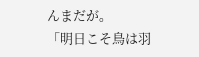んまだが。
「明日こそ鳥は羽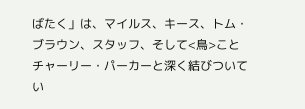ばたく」は、マイルス、キース、トム・ブラウン、スタッフ、そして<鳥>ことチャーリー・パーカーと深く結びついてい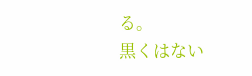る。
黒くはない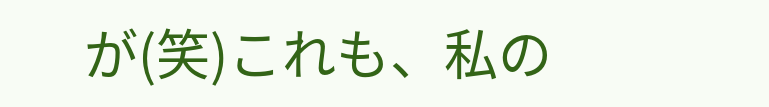が(笑)これも、私の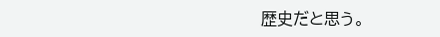歴史だと思う。